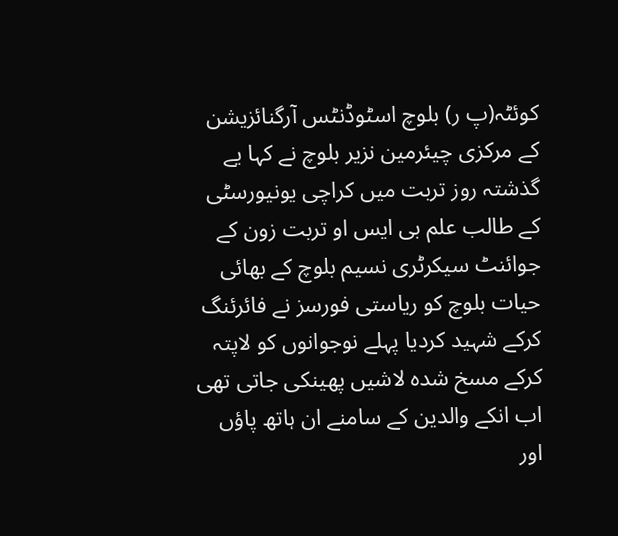کوئٹہ(پ ر) بلوچ اسٹوڈنٹس آرگنائزیشن کے مرکزی چیئرمین نزیر بلوچ نے کہا یے گذشتہ روز تربت میں کراچی یونیورسٹی کے طالب علم بی ایس او تربت زون کے جوائنٹ سیکرٹری نسیم بلوچ کے بھائی حیات بلوچ کو ریاستی فورسز نے فائرئنگ کرکے شہید کردیا پہلے نوجوانوں کو لاپتہ کرکے مسخ شدہ لاشیں پھینکی جاتی تھی اب انکے والدین کے سامنے ان ہاتھ پاؤں اور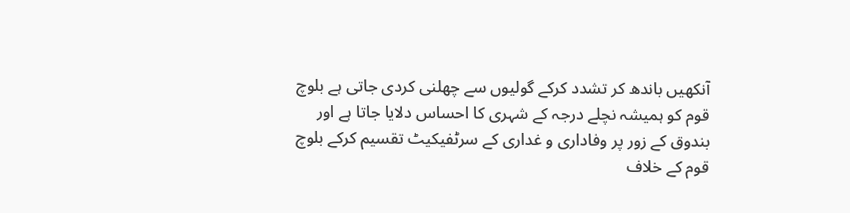آنکھیں باندھ کر تشدد کرکے گولیوں سے چھلنی کردی جاتی ہے بلوچ قوم کو ہمیشہ نچلے درجہ کے شہری کا احساس دلایا جاتا ہے اور بندوق کے زور پر وفاداری و غداری کے سرٹفیکیٹ تقسیم کرکے بلوچ قوم کے خلاف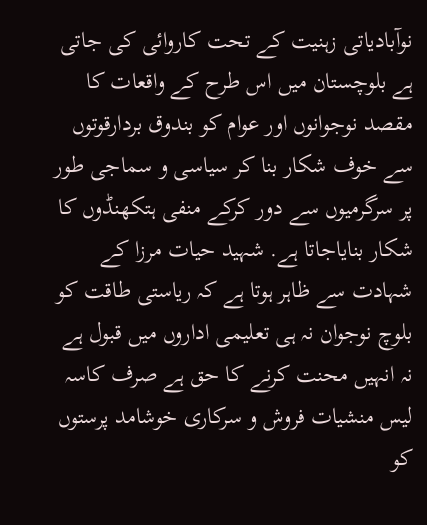نوآبادیاتی زہنیت کے تحت کاروائی کی جاتی ہے بلوچستان میں اس طرح کے واقعات کا مقصد نوجوانوں اور عوام کو بندوق بردارقوتوں سے خوف شکار بنا کر سیاسی و سماجی طور پر سرگرمیوں سے دور کرکے منفی ہتکھنڈوں کا شکار بنایاجاتا ہے. شہید حیات مرزا کے شہادت سے ظاہر ہوتا ہے کہ ریاستی طاقت کو بلوچ نوجوان نہ ہی تعلیمی اداروں میں قبول ہے نہ انہیں محنت کرنے کا حق ہے صرف کاسہ لیس منشیات فروش و سرکاری خوشامد پرستوں کو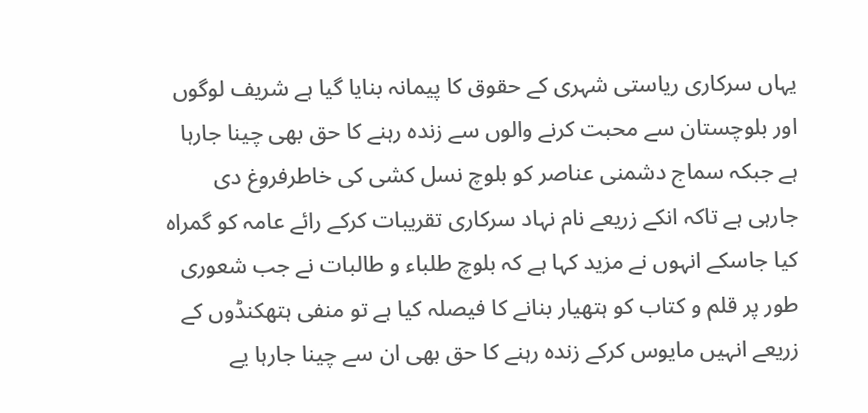یہاں سرکاری ریاستی شہری کے حقوق کا پیمانہ بنایا گیا ہے شریف لوگوں اور بلوچستان سے محبت کرنے والوں سے زندہ رہنے کا حق بھی چینا جارہا ہے جبکہ سماج دشمنی عناصر کو بلوچ نسل کشی کی خاطرفروغ دی جارہی ہے تاکہ انکے زریعے نام نہاد سرکاری تقریبات کرکے رائے عامہ کو گمراہ کیا جاسکے انہوں نے مزید کہا ہے کہ بلوچ طلباء و طالبات نے جب شعوری طور پر قلم و کتاب کو ہتھیار بنانے کا فیصلہ کیا ہے تو منفی ہتھکنڈوں کے زریعے انہیں مایوس کرکے زندہ رہنے کا حق بھی ان سے چینا جارہا یے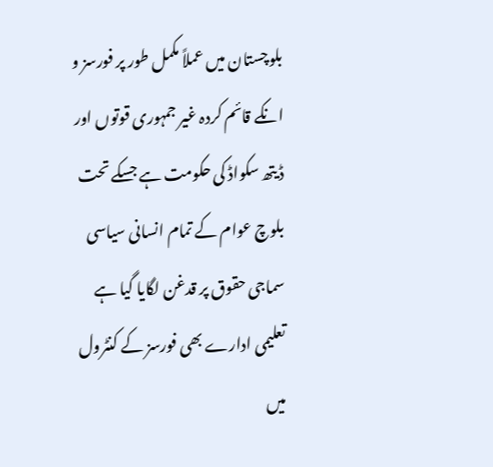بلوچستان میں عملاً مکمل طور پر فورسز و انکے قائم کردہ غیر جمہوری قوتوں اور ڈیتھ سکواڈ کی حکومت ہے جسکے تحت بلوچ عوام کے تمام انسانی سیاسی سماجی حقوق پر قدغن لگایا گیا ہے تعلیمی ادارے بھی فورسز کے کنٹرول میں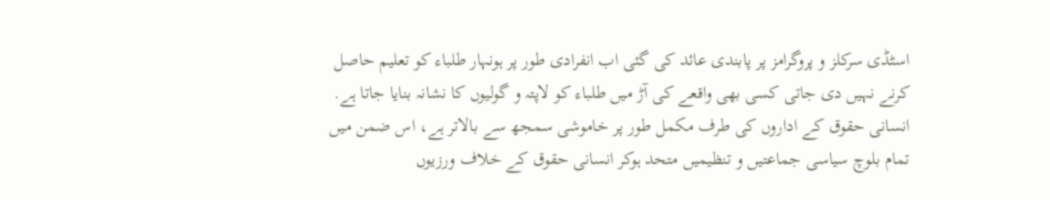اسٹڈی سرکلز و پروگرامز پر پابندی عائد کی گئی اب انفرادی طور پر ہونہار طلباء کو تعلیم حاصل کرنے نہیں دی جاتی کسی بھی واقعے کی آڑ میں طلباء کو لاپتہ و گولیوں کا نشانہ بنایا جاتا ہے. انسانی حقوق کے اداروں کی طرف مکمل طور پر خاموشی سمجھ سے بالاتر ہے، اس ضمن میں تمام بلوچ سیاسی جماعتیں و تنظیمیں متحد ہوکر انسانی حقوق کے خلاف ورزیوں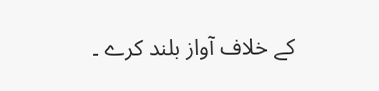کے خلاف آواز بلند کرے ۔